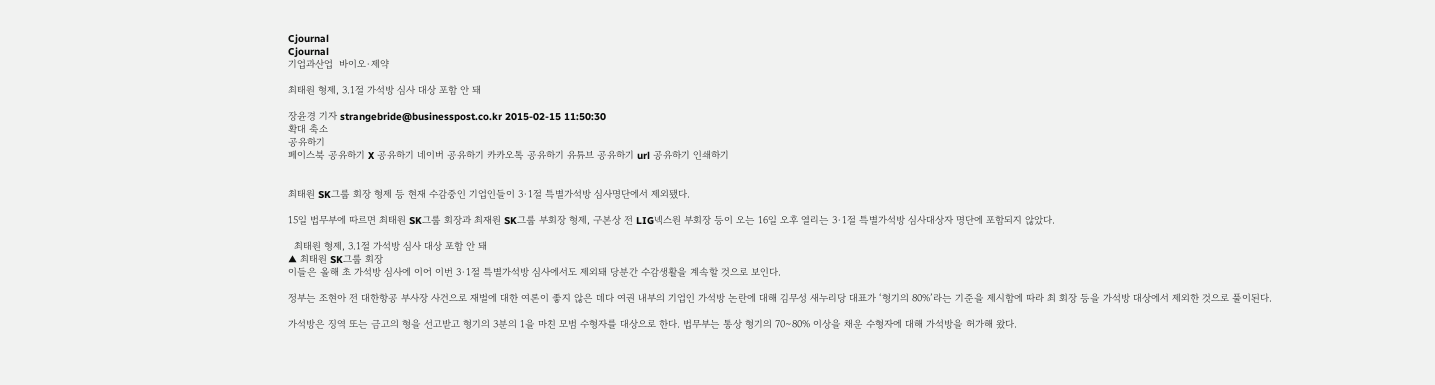Cjournal
Cjournal
기업과산업  바이오·제약

최태원 형제, 3.1절 가석방 심사 대상 포함 안 돼

장윤경 기자 strangebride@businesspost.co.kr 2015-02-15 11:50:30
확대 축소
공유하기
페이스북 공유하기 X 공유하기 네이버 공유하기 카카오톡 공유하기 유튜브 공유하기 url 공유하기 인쇄하기


최태원 SK그룹 회장 형제 등 현재 수감중인 기업인들이 3·1절 특별가석방 심사명단에서 제외됐다.

15일 법무부에 따르면 최태원 SK그룹 회장과 최재원 SK그룹 부회장 형제, 구본상 전 LIG넥스원 부회장 등이 오는 16일 오후 열리는 3·1절 특별가석방 심사대상자 명단에 포함되지 않았다.

  최태원 형제, 3.1절 가석방 심사 대상 포함 안 돼
▲ 최태원 SK그룹 회장
이들은 올해 초 가석방 심사에 이어 이번 3·1절 특별가석방 심사에서도 제외돼 당분간 수감생활을 계속할 것으로 보인다.

정부는 조현아 전 대한항공 부사장 사건으로 재벌에 대한 여론이 좋지 않은 데다 여권 내부의 기업인 가석방 논란에 대해 김무성 새누리당 대표가 ‘형기의 80%’라는 기준을 제시함에 따라 최 회장 등을 가석방 대상에서 제외한 것으로 풀이된다.

가석방은 징역 또는 금고의 형을 선고받고 형기의 3분의 1을 마친 모범 수형자를 대상으로 한다. 법무부는 통상 형기의 70∼80% 이상을 채운 수형자에 대해 가석방을 허가해 왔다.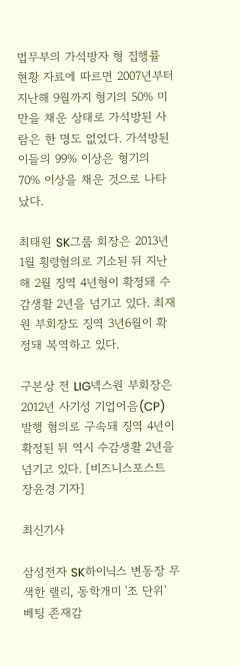법무부의 가석방자 형 집행률 현황 자료에 따르면 2007년부터 지난해 9월까지 형기의 50% 미만을 채운 상태로 가석방된 사람은 한 명도 없었다. 가석방된 이들의 99% 이상은 형기의 70% 이상을 채운 것으로 나타났다.

최태원 SK그룹 회장은 2013년 1월 횡령혐의로 기소된 뒤 지난해 2월 징역 4년형이 확정돼 수감생활 2년을 넘기고 있다. 최재원 부회장도 징역 3년6월이 확정돼 복역하고 있다.

구본상 전 LIG넥스원 부회장은 2012년 사기성 기업어음(CP) 발행 혐의로 구속돼 징역 4년이 확정된 뒤 역시 수감생활 2년을 넘기고 있다. [비즈니스포스트 장윤경 기자]

최신기사

삼성전자 SK하이닉스 변동장 무색한 랠리, 동학개미 '조 단위' 베팅 존재감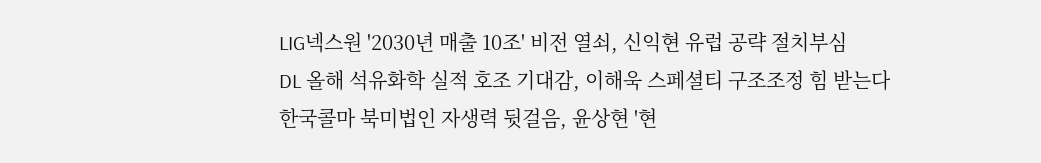LIG넥스원 '2030년 매출 10조' 비전 열쇠, 신익현 유럽 공략 절치부심
DL 올해 석유화학 실적 호조 기대감, 이해욱 스페셜티 구조조정 힘 받는다
한국콜마 북미법인 자생력 뒷걸음, 윤상현 '현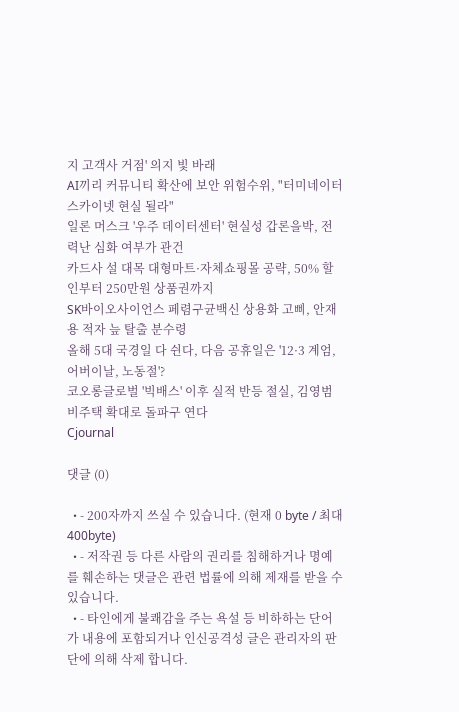지 고객사 거점' 의지 빛 바래
AI끼리 커뮤니티 확산에 보안 위험수위, "터미네이터 스카이넷 현실 될라"
일론 머스크 '우주 데이터센터' 현실성 갑론을박, 전력난 심화 여부가 관건
카드사 설 대목 대형마트·자체쇼핑몰 공략, 50% 할인부터 250만원 상품권까지
SK바이오사이언스 페렴구균백신 상용화 고삐, 안재용 적자 늪 탈출 분수령
올해 5대 국경일 다 쉰다, 다음 공휴일은 '12·3 계엄, 어버이날, 노동절'?
코오롱글로벌 '빅배스' 이후 실적 반등 절실, 김영범 비주택 확대로 돌파구 연다
Cjournal

댓글 (0)

  • - 200자까지 쓰실 수 있습니다. (현재 0 byte / 최대 400byte)
  • - 저작권 등 다른 사람의 권리를 침해하거나 명예를 훼손하는 댓글은 관련 법률에 의해 제재를 받을 수 있습니다.
  • - 타인에게 불쾌감을 주는 욕설 등 비하하는 단어가 내용에 포함되거나 인신공격성 글은 관리자의 판단에 의해 삭제 합니다.